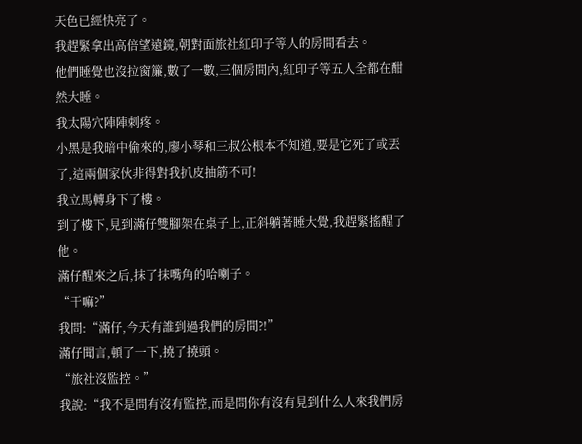天色已經快亮了。
我趕緊拿出高倍望遠鏡,朝對面旅社紅印子等人的房間看去。
他們睡覺也沒拉窗簾,數了一數,三個房間內,紅印子等五人全都在酣然大睡。
我太陽穴陣陣刺疼。
小黑是我暗中偷來的,廖小琴和三叔公根本不知道,要是它死了或丟了,這兩個家伙非得對我扒皮抽筋不可!
我立馬轉身下了樓。
到了樓下,見到滿仔雙腳架在桌子上,正斜躺著睡大覺,我趕緊搖醒了他。
滿仔醒來之后,抹了抹嘴角的哈喇子。
“干嘛?”
我問:“滿仔,今天有誰到過我們的房間?!”
滿仔聞言,頓了一下,撓了撓頭。
“旅社沒監控。”
我說:“我不是問有沒有監控,而是問你有沒有見到什么人來我們房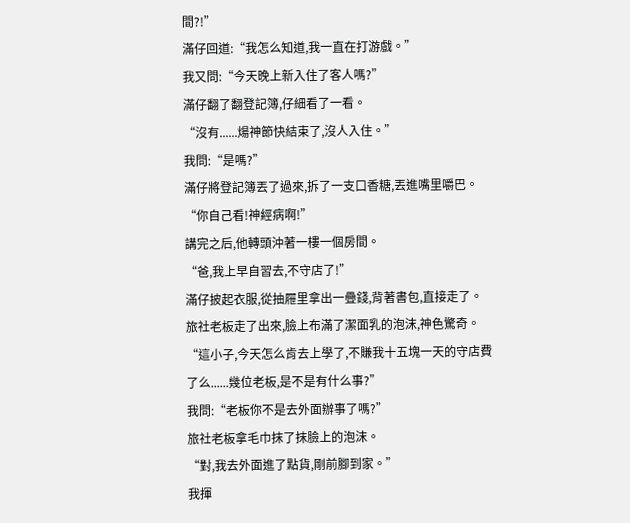間?!”
滿仔回道:“我怎么知道,我一直在打游戲。”
我又問:“今天晚上新入住了客人嗎?”
滿仔翻了翻登記簿,仔細看了一看。
“沒有......煬神節快結束了,沒人入住。”
我問:“是嗎?”
滿仔將登記簿丟了過來,拆了一支口香糖,丟進嘴里嚼巴。
“你自己看!神經病啊!”
講完之后,他轉頭沖著一樓一個房間。
“爸,我上早自習去,不守店了!”
滿仔披起衣服,從抽屜里拿出一疊錢,背著書包,直接走了。
旅社老板走了出來,臉上布滿了潔面乳的泡沫,神色驚奇。
“這小子,今天怎么肯去上學了,不賺我十五塊一天的守店費了么......幾位老板,是不是有什么事?”
我問:“老板你不是去外面辦事了嗎?”
旅社老板拿毛巾抹了抹臉上的泡沫。
“對,我去外面進了點貨,剛前腳到家。”
我揮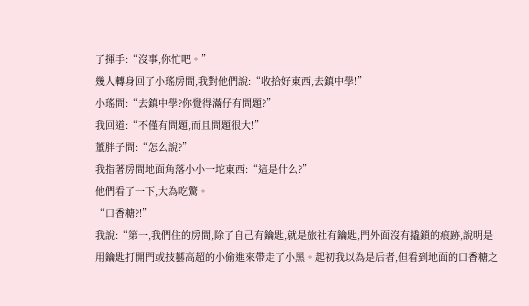了揮手:“沒事,你忙吧。”
幾人轉身回了小瑤房間,我對他們說:“收拾好東西,去鎮中學!”
小瑤問:“去鎮中學?你覺得滿仔有問題?”
我回道:“不僅有問題,而且問題很大!”
董胖子問:“怎么說?”
我指著房間地面角落小小一坨東西:“這是什么?”
他們看了一下,大為吃驚。
“口香糖?!”
我說:“第一,我們住的房間,除了自己有鑰匙,就是旅社有鑰匙,門外面沒有撬鎖的痕跡,說明是用鑰匙打開門或技藝高超的小偷進來帶走了小黑。起初我以為是后者,但看到地面的口香糖之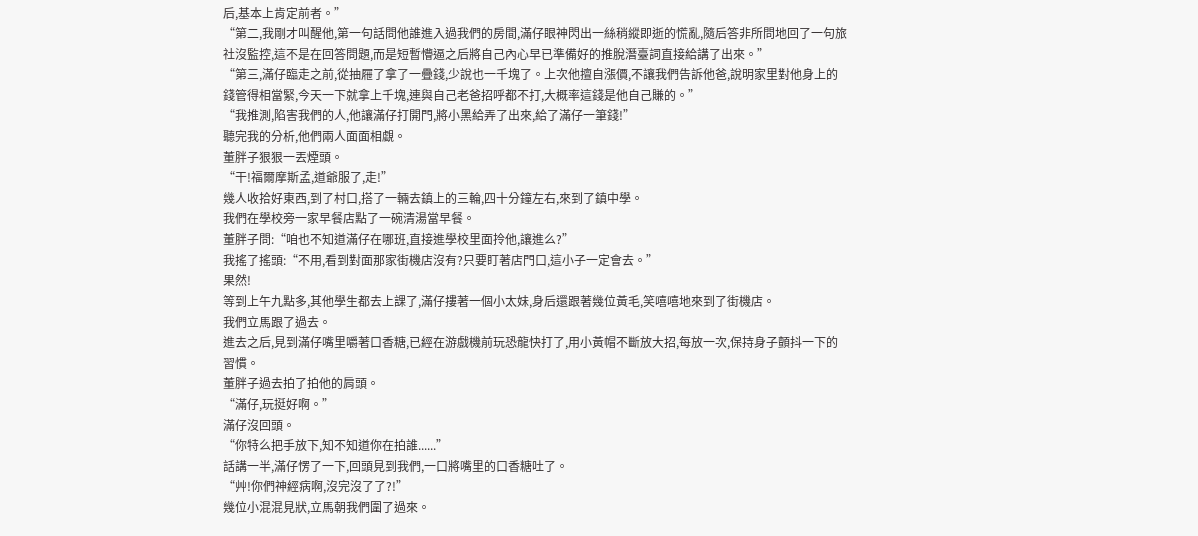后,基本上肯定前者。”
“第二,我剛才叫醒他,第一句話問他誰進入過我們的房間,滿仔眼神閃出一絲稍縱即逝的慌亂,隨后答非所問地回了一句旅社沒監控,這不是在回答問題,而是短暫懵逼之后將自己內心早已準備好的推脫潛臺詞直接給講了出來。”
“第三,滿仔臨走之前,從抽屜了拿了一疊錢,少說也一千塊了。上次他擅自漲價,不讓我們告訴他爸,說明家里對他身上的錢管得相當緊,今天一下就拿上千塊,連與自己老爸招呼都不打,大概率這錢是他自己賺的。”
“我推測,陷害我們的人,他讓滿仔打開門,將小黑給弄了出來,給了滿仔一筆錢!”
聽完我的分析,他們兩人面面相覷。
董胖子狠狠一丟煙頭。
“干!福爾摩斯孟,道爺服了,走!”
幾人收拾好東西,到了村口,搭了一輛去鎮上的三輪,四十分鐘左右,來到了鎮中學。
我們在學校旁一家早餐店點了一碗清湯當早餐。
董胖子問:“咱也不知道滿仔在哪班,直接進學校里面拎他,讓進么?”
我搖了搖頭:“不用,看到對面那家街機店沒有?只要盯著店門口,這小子一定會去。”
果然!
等到上午九點多,其他學生都去上課了,滿仔摟著一個小太妹,身后還跟著幾位黃毛,笑嘻嘻地來到了街機店。
我們立馬跟了過去。
進去之后,見到滿仔嘴里嚼著口香糖,已經在游戲機前玩恐龍快打了,用小黃帽不斷放大招,每放一次,保持身子顫抖一下的習慣。
董胖子過去拍了拍他的肩頭。
“滿仔,玩挺好啊。”
滿仔沒回頭。
“你特么把手放下,知不知道你在拍誰......”
話講一半,滿仔愣了一下,回頭見到我們,一口將嘴里的口香糖吐了。
“艸!你們神經病啊,沒完沒了了?!”
幾位小混混見狀,立馬朝我們圍了過來。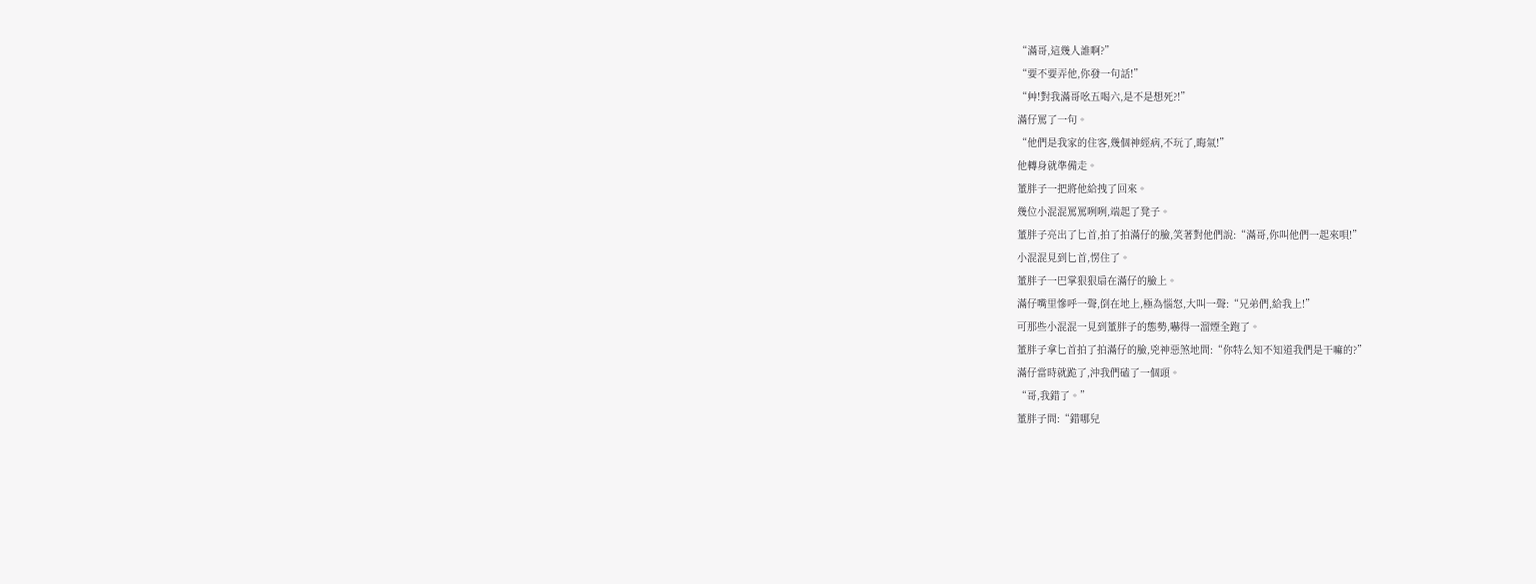“滿哥,這幾人誰啊?”
“要不要弄他,你發一句話!”
“艸!對我滿哥吆五喝六,是不是想死?!”
滿仔罵了一句。
“他們是我家的住客,幾個神經病,不玩了,晦氣!”
他轉身就準備走。
董胖子一把將他給拽了回來。
幾位小混混罵罵咧咧,端起了凳子。
董胖子亮出了匕首,拍了拍滿仔的臉,笑著對他們說:“滿哥,你叫他們一起來唄!”
小混混見到匕首,愣住了。
董胖子一巴掌狠狠扇在滿仔的臉上。
滿仔嘴里慘呼一聲,倒在地上,極為惱怒,大叫一聲:“兄弟們,給我上!”
可那些小混混一見到董胖子的態勢,嚇得一溜煙全跑了。
董胖子拿匕首拍了拍滿仔的臉,兇神惡煞地問:“你特么知不知道我們是干嘛的?”
滿仔當時就跪了,沖我們磕了一個頭。
“哥,我錯了。”
董胖子問:“錯哪兒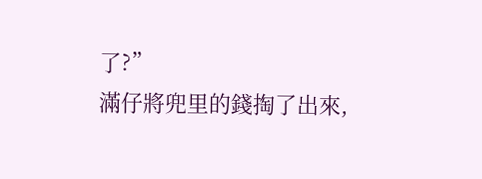了?”
滿仔將兜里的錢掏了出來,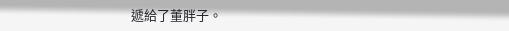遞給了董胖子。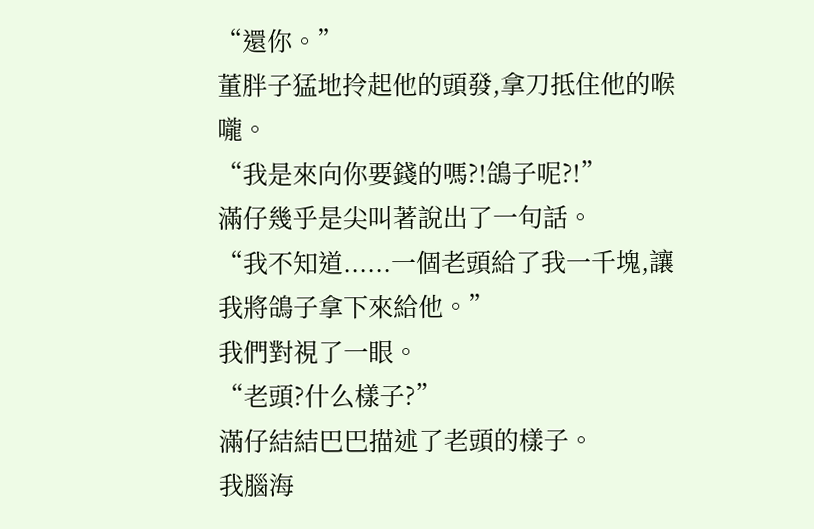“還你。”
董胖子猛地拎起他的頭發,拿刀抵住他的喉嚨。
“我是來向你要錢的嗎?!鴿子呢?!”
滿仔幾乎是尖叫著說出了一句話。
“我不知道......一個老頭給了我一千塊,讓我將鴿子拿下來給他。”
我們對視了一眼。
“老頭?什么樣子?”
滿仔結結巴巴描述了老頭的樣子。
我腦海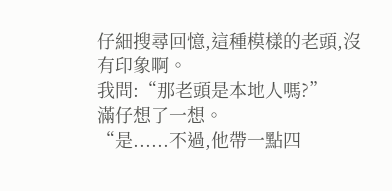仔細搜尋回憶,這種模樣的老頭,沒有印象啊。
我問:“那老頭是本地人嗎?”
滿仔想了一想。
“是......不過,他帶一點四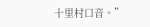十里村口音。”